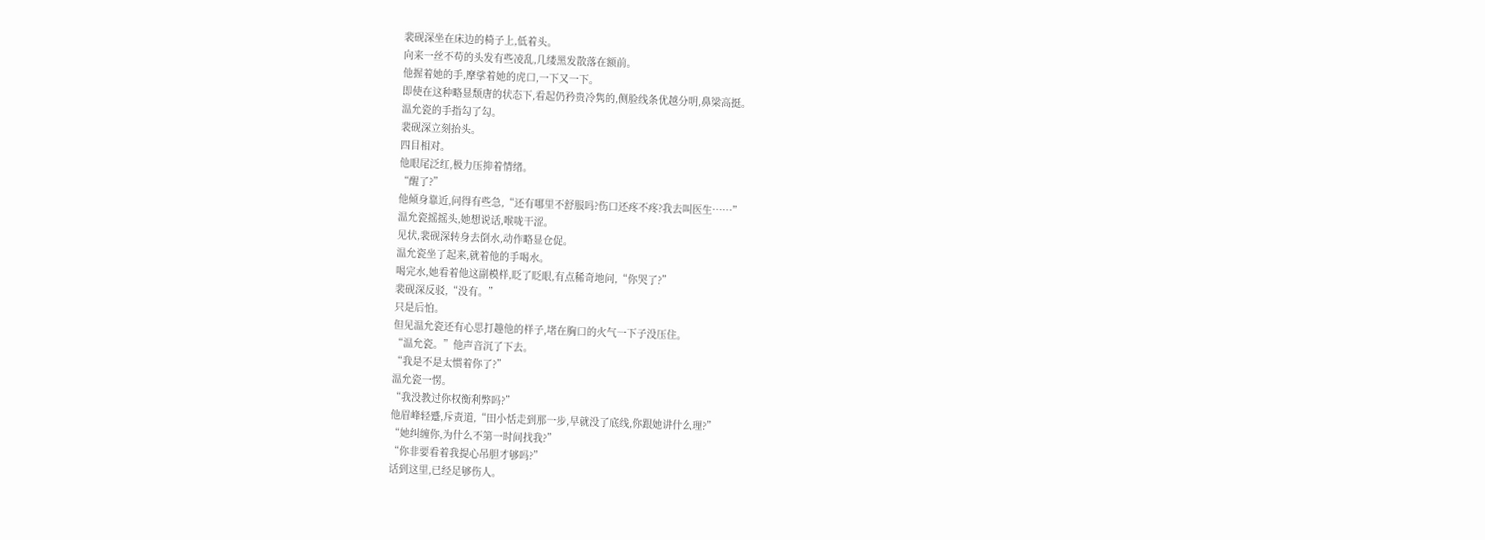裴砚深坐在床边的椅子上,低着头。
向来一丝不苟的头发有些凌乱,几缕黑发散落在额前。
他握着她的手,摩挲着她的虎口,一下又一下。
即使在这种略显颓唐的状态下,看起仍矜贵冷隽的,侧脸线条优越分明,鼻梁高挺。
温允瓷的手指勾了勾。
裴砚深立刻抬头。
四目相对。
他眼尾泛红,极力压抑着情绪。
“醒了?”
他倾身靠近,问得有些急,“还有哪里不舒服吗?伤口还疼不疼?我去叫医生……”
温允瓷摇摇头,她想说话,喉咙干涩。
见状,裴砚深转身去倒水,动作略显仓促。
温允瓷坐了起来,就着他的手喝水。
喝完水,她看着他这副模样,眨了眨眼,有点稀奇地问,“你哭了?”
裴砚深反驳,“没有。”
只是后怕。
但见温允瓷还有心思打趣他的样子,堵在胸口的火气一下子没压住。
“温允瓷。”他声音沉了下去。
“我是不是太惯着你了?”
温允瓷一愣。
“我没教过你权衡利弊吗?”
他眉峰轻蹙,斥责道,“田小恬走到那一步,早就没了底线,你跟她讲什么理?”
“她纠缠你,为什么不第一时间找我?”
“你非要看着我提心吊胆才够吗?”
话到这里,已经足够伤人。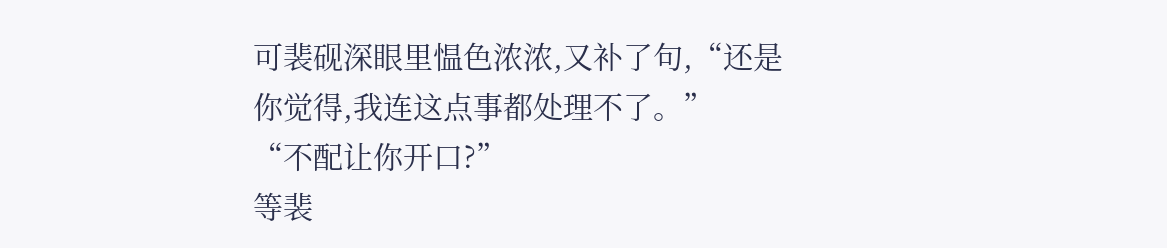可裴砚深眼里愠色浓浓,又补了句,“还是你觉得,我连这点事都处理不了。”
“不配让你开口?”
等裴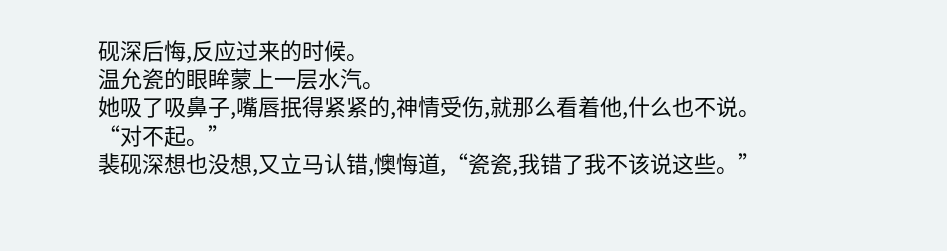砚深后悔,反应过来的时候。
温允瓷的眼眸蒙上一层水汽。
她吸了吸鼻子,嘴唇抿得紧紧的,神情受伤,就那么看着他,什么也不说。
“对不起。”
裴砚深想也没想,又立马认错,懊悔道,“瓷瓷,我错了我不该说这些。”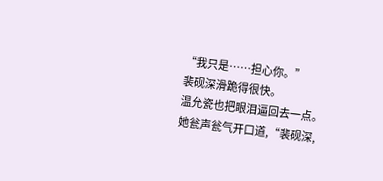“我只是……担心你。”
裴砚深滑跪得很快。
温允瓷也把眼泪逼回去一点。
她瓮声瓮气开口道,“裴砚深,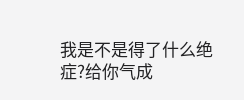我是不是得了什么绝症?给你气成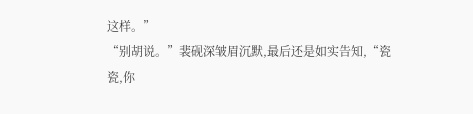这样。”
“别胡说。”裴砚深皱眉沉默,最后还是如实告知,“瓷瓷,你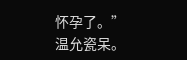怀孕了。”
温允瓷呆。